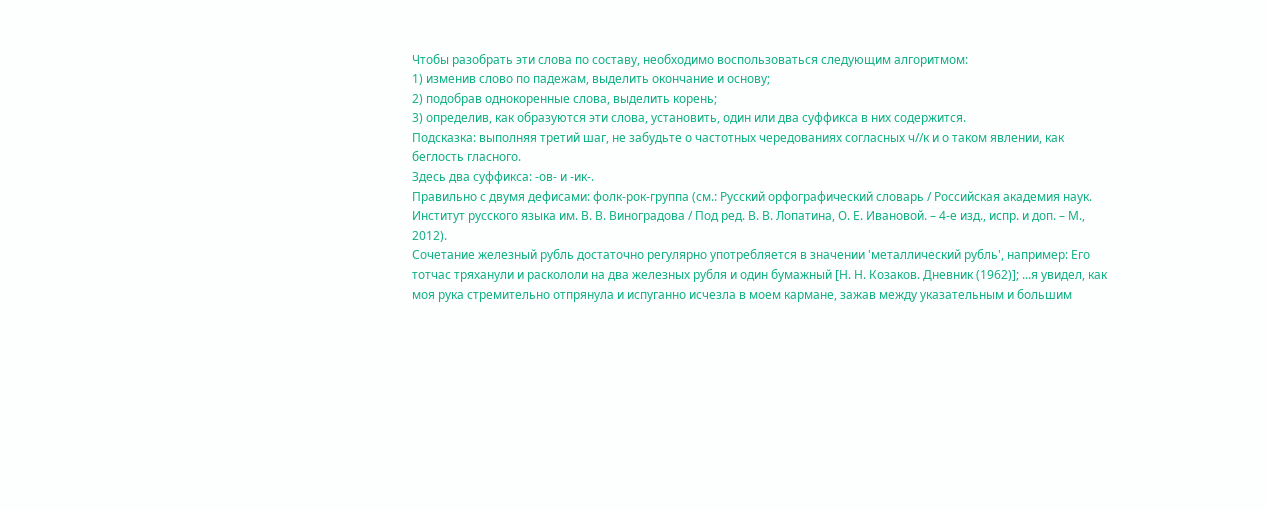Чтобы разобрать эти слова по составу, необходимо воспользоваться следующим алгоритмом:
1) изменив слово по падежам, выделить окончание и основу;
2) подобрав однокоренные слова, выделить корень;
3) определив, как образуются эти слова, установить, один или два суффикса в них содержится.
Подсказка: выполняя третий шаг, не забудьте о частотных чередованиях согласных ч//к и о таком явлении, как беглость гласного.
Здесь два суффикса: -ов- и -ик-.
Правильно с двумя дефисами: фолк-рок-группа (см.: Русский орфографический словарь / Российская академия наук. Институт русского языка им. В. В. Виноградова / Под ред. В. В. Лопатина, О. Е. Ивановой. – 4-е изд., испр. и доп. – М., 2012).
Сочетание железный рубль достаточно регулярно употребляется в значении 'металлический рубль', например: Его тотчас тряханули и раскололи на два железных рубля и один бумажный [Н. Н. Козаков. Дневник (1962)]; ...я увидел, как моя рука стремительно отпрянула и испуганно исчезла в моем кармане, зажав между указательным и большим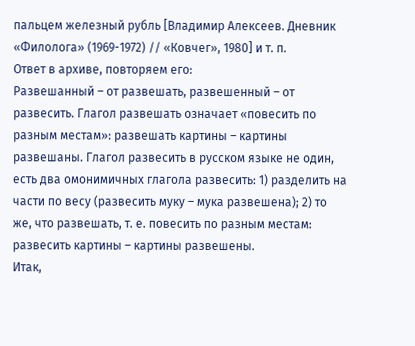пальцем железный рубль [Владимир Алексеев. Дневник «Филолога» (1969-1972) // «Ковчег», 1980] и т. п.
Ответ в архиве, повторяем его:
Развешанный – от развешать, развешенный – от развесить. Глагол развешать означает «повесить по разным местам»: развешать картины – картины развешаны. Глагол развесить в русском языке не один, есть два омонимичных глагола развесить: 1) разделить на части по весу (развесить муку – мука развешена); 2) то же, что развешать, т. е. повесить по разным местам: развесить картины – картины развешены.
Итак,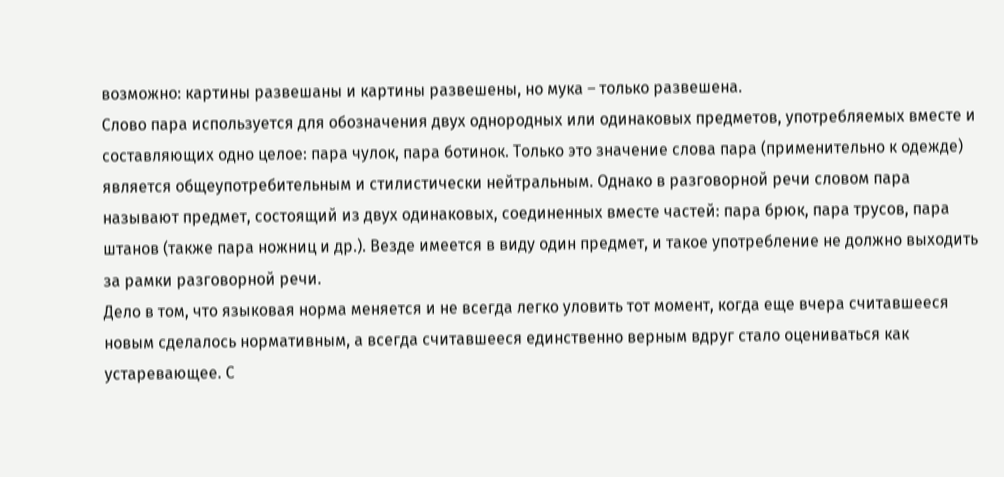возможно: картины развешаны и картины развешены, но мука – только развешена.
Слово пара используется для обозначения двух однородных или одинаковых предметов, употребляемых вместе и составляющих одно целое: пара чулок, пара ботинок. Только это значение слова пара (применительно к одежде) является общеупотребительным и стилистически нейтральным. Однако в разговорной речи словом пара называют предмет, состоящий из двух одинаковых, соединенных вместе частей: пара брюк, пара трусов, пара штанов (также пара ножниц и др.). Везде имеется в виду один предмет, и такое употребление не должно выходить за рамки разговорной речи.
Дело в том, что языковая норма меняется и не всегда легко уловить тот момент, когда еще вчера считавшееся новым сделалось нормативным, а всегда считавшееся единственно верным вдруг стало оцениваться как устаревающее. С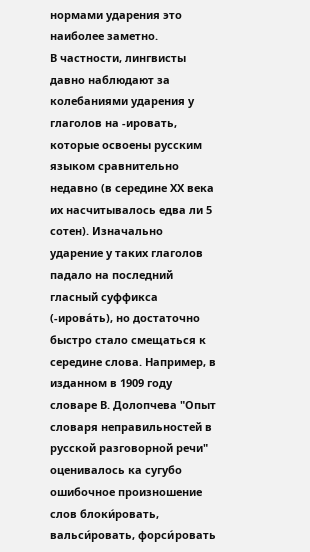нормами ударения это наиболее заметно.
В частности, лингвисты давно наблюдают за колебаниями ударения у глаголов на -ировать, которые освоены русским языком сравнительно недавно (в середине ХХ века их насчитывалось едва ли 5 сотен). Изначально ударение у таких глаголов падало на последний гласный суффикса (-ирова́ть), но достаточно быстро стало смещаться к середине слова. Например, в изданном в 1909 году словаре В. Долопчева "Опыт словаря неправильностей в русской разговорной речи" оценивалось ка сугубо ошибочное произношение слов блоки́ровать, вальси́ровать, форси́ровать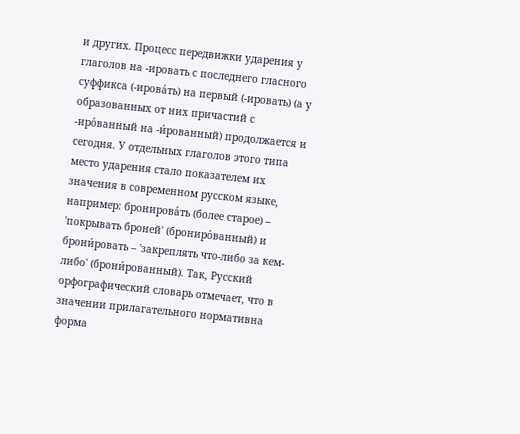и других. Процесс передвижки ударения у глаголов на -ировать с последнего гласного суффикса (-ирова́ть) на первый (-ировать) (а у образованных от них причастий с -иро́ванный на -и́рованный) продолжается и сегодня. У отдельных глаголов этого типа место ударения стало показателем их значения в современном русском языке, например: бронирова́ть (более старое) – 'покрывать броней' (брониро́ванный) и брони́ровать – 'закреплять что-либо за кем-либо' (брони́рованный). Так, Русский орфографический словарь отмечает, что в значении прилагательного нормативна форма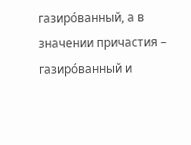газиро́ванный, а в значении причастия – газиро́ванный и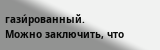гази́рованный.
Можно заключить, что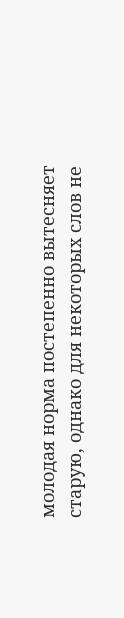молодая норма постепенно вытесняет старую, однако для некоторых слов не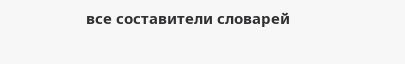все составители словарей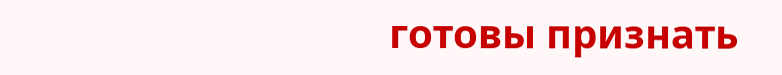готовы признать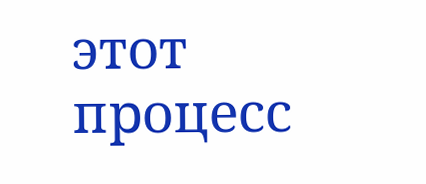этот процесс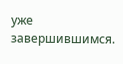уже завершившимся.